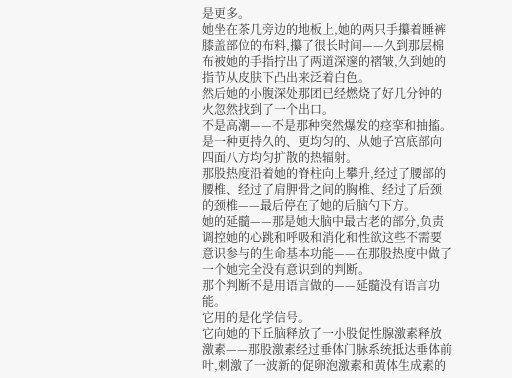是更多。
她坐在茶几旁边的地板上,她的两只手攥着睡裤膝盖部位的布料,攥了很长时间——久到那层棉布被她的手指拧出了两道深邃的褶皱,久到她的指节从皮肤下凸出来泛着白色。
然后她的小腹深处那团已经燃烧了好几分钟的火忽然找到了一个出口。
不是高潮——不是那种突然爆发的痉挛和抽搐。
是一种更持久的、更均匀的、从她子宫底部向四面八方均匀扩散的热辐射。
那股热度沿着她的脊柱向上攀升,经过了腰部的腰椎、经过了肩胛骨之间的胸椎、经过了后颈的颈椎——最后停在了她的后脑勺下方。
她的延髓——那是她大脑中最古老的部分,负责调控她的心跳和呼吸和消化和性欲这些不需要意识参与的生命基本功能——在那股热度中做了一个她完全没有意识到的判断。
那个判断不是用语言做的——延髓没有语言功能。
它用的是化学信号。
它向她的下丘脑释放了一小股促性腺激素释放激素——那股激素经过垂体门脉系统抵达垂体前叶,刺激了一波新的促卵泡激素和黄体生成素的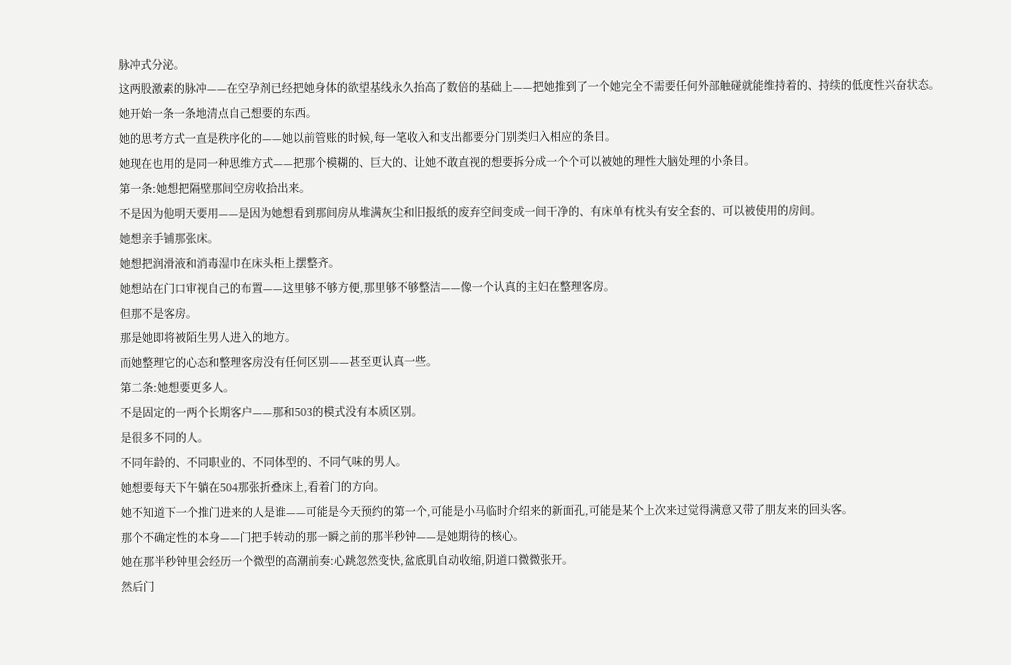脉冲式分泌。
这两股激素的脉冲——在空孕剂已经把她身体的欲望基线永久抬高了数倍的基础上——把她推到了一个她完全不需要任何外部触碰就能维持着的、持续的低度性兴奋状态。
她开始一条一条地清点自己想要的东西。
她的思考方式一直是秩序化的——她以前管账的时候,每一笔收入和支出都要分门别类归入相应的条目。
她现在也用的是同一种思维方式——把那个模糊的、巨大的、让她不敢直视的想要拆分成一个个可以被她的理性大脑处理的小条目。
第一条:她想把隔壁那间空房收拾出来。
不是因为他明天要用——是因为她想看到那间房从堆满灰尘和旧报纸的废弃空间变成一间干净的、有床单有枕头有安全套的、可以被使用的房间。
她想亲手铺那张床。
她想把润滑液和消毒湿巾在床头柜上摆整齐。
她想站在门口审视自己的布置——这里够不够方便,那里够不够整洁——像一个认真的主妇在整理客房。
但那不是客房。
那是她即将被陌生男人进入的地方。
而她整理它的心态和整理客房没有任何区别——甚至更认真一些。
第二条:她想要更多人。
不是固定的一两个长期客户——那和503的模式没有本质区别。
是很多不同的人。
不同年龄的、不同职业的、不同体型的、不同气味的男人。
她想要每天下午躺在504那张折叠床上,看着门的方向。
她不知道下一个推门进来的人是谁——可能是今天预约的第一个,可能是小马临时介绍来的新面孔,可能是某个上次来过觉得满意又带了朋友来的回头客。
那个不确定性的本身——门把手转动的那一瞬之前的那半秒钟——是她期待的核心。
她在那半秒钟里会经历一个微型的高潮前奏:心跳忽然变快,盆底肌自动收缩,阴道口微微张开。
然后门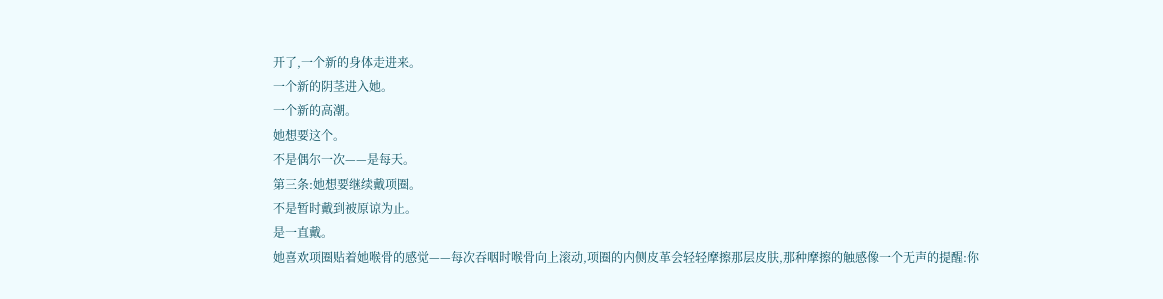开了,一个新的身体走进来。
一个新的阴茎进入她。
一个新的高潮。
她想要这个。
不是偶尔一次——是每天。
第三条:她想要继续戴项圈。
不是暂时戴到被原谅为止。
是一直戴。
她喜欢项圈贴着她喉骨的感觉——每次吞咽时喉骨向上滚动,项圈的内侧皮革会轻轻摩擦那层皮肤,那种摩擦的触感像一个无声的提醒:你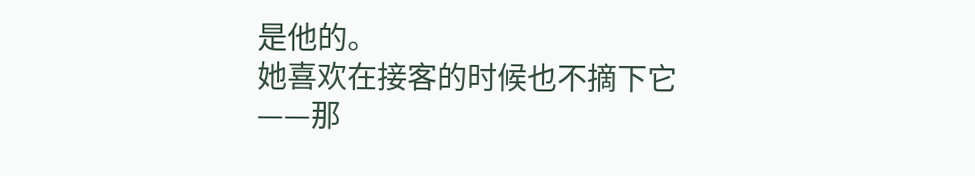是他的。
她喜欢在接客的时候也不摘下它——那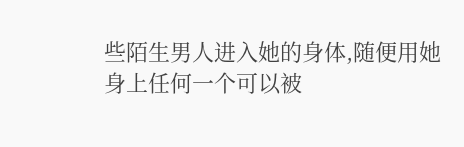些陌生男人进入她的身体,随便用她身上任何一个可以被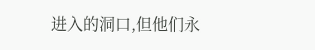进入的洞口,但他们永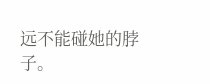远不能碰她的脖子。